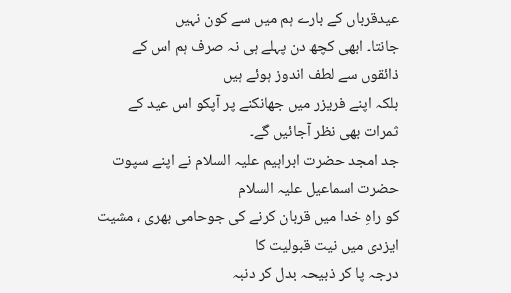عیدقرباں کے بارے ہم میں سے کون نہیں
جانتا۔ ابھی کچھ دن پہلے ہی نہ صرف ہم اس کے ذائقوں سے لطف اندوز ہوئے ہیں
بلکہ اپنے فریزر میں جھانکنے پر آپکو اس عید کے ثمرات بھی نظر آجائیں گے۔
جد امجد حضرت ابراہیم علیہ السلام نے اپنے سپوت حضرت اسماعیل علیہ السلام
کو راہِ خدا میں قربان کرنے کی جوحامی بھری ، مشیت ایزدی میں نیت قبولیت کا
درجہ پا کر ذبیحہ بدل کر دنبہ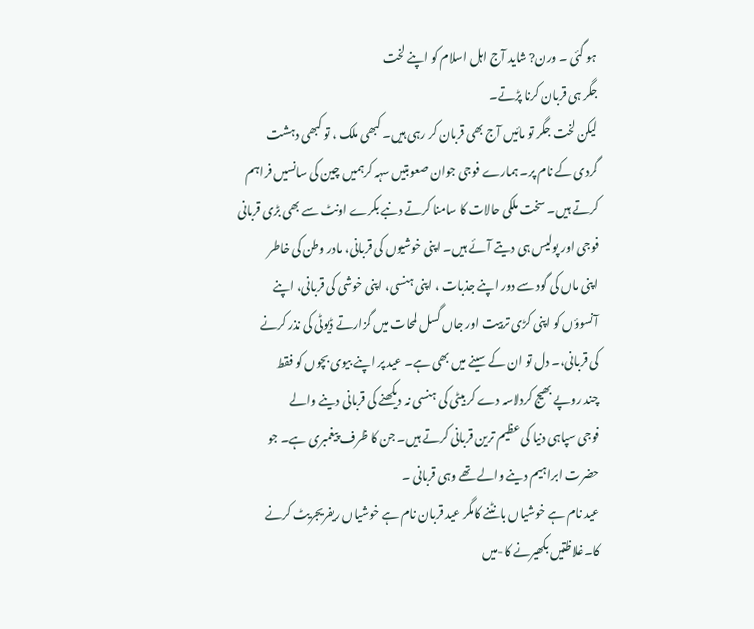ہو گئی ۔ ورن? شاید آج اہل اسلام کو اپنے لخت
جگر ہی قربان کرنا پڑتے۔
لیکن لخت جگر تو مائیں آج بھی قربان کر رہی ہیں۔ کبھی ملک ، تو کبھی دہشت
گردی کے نام پر۔ ہمارے فوجی جوان صعوبتیں سہہ کرہمیں چین کی سانسیں فراہم
کرتے ہیں۔ سخت ملکی حالات کا سامنا کرتے دنبے بکرے اونٹ سے بھی بڑی قربانی
فوجی اور پولیس ہی دیتے آئے ہیں۔ اپنی خوشیوں کی قربانی، مادر وطن کی خاطر
اپنی ماں کی گود سے دور اپنے جذبات ، اپنی ہنسی، اپنی خوشی کی قربانی، اپنے
آنسوؤں کو اپنی کڑی تربیت اور جاں گسل لمحات میں گزارتے ڈیوٹی کی نذر کرنے
کی قربانی،۔ دل تو ان کے سینے میں بھی ہے۔ عید پر اپنے بیوی بچوں کو فقط
چند روپے بھیج کردلاسہ دے کر بیٹی کی ہنسی نہ دیکھنے کی قربانی دینے والے
فوجی سپاہی دنیا کی عظیم ترین قربانی کرتے ہیں۔ جن کا ظرف پیغمبری ہے۔ جو
حضرت ابراہیم دینے والے تھے وہی قربانی ۔
عید نام ہے خوشیاں بانٹنے کامگر عید قربان نام ہے خوشیاں ریفریجریٹ کرنے
کا۔غلاظتیں بکھیرنے کا-میں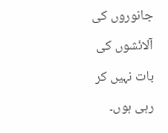جانوروں کی آلائشوں کی بات نہیں کر رہی ہوں۔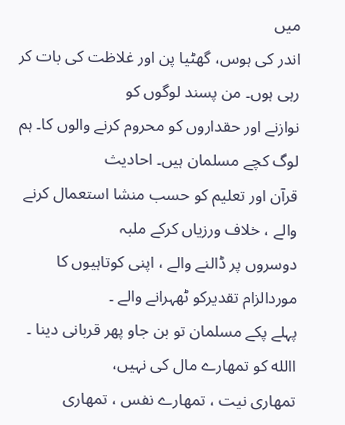میں
اندر کی ہوس، گھٹیا پن اور غلاظت کی بات کر رہی ہوں۔ من پسند لوگوں کو
نوازنے اور حقداروں کو محروم کرنے والوں کا۔ ہم لوگ کچے مسلمان ہیں۔ احادیث
قرآن اور تعلیم کو حسب منشا استعمال کرنے والے ، خلاف ورزیاں کرکے ملبہ
دوسروں پر ڈالنے والے ، اپنی کوتاہیوں کا موردالزام تقدیرکو ٹھہرانے والے ۔
پہلے پکے مسلمان تو بن جاو پھر قربانی دینا ۔ االله کو تمھارے مال کی نہیں،
تمھاری نیت ، تمھارے نفس ، تمھاری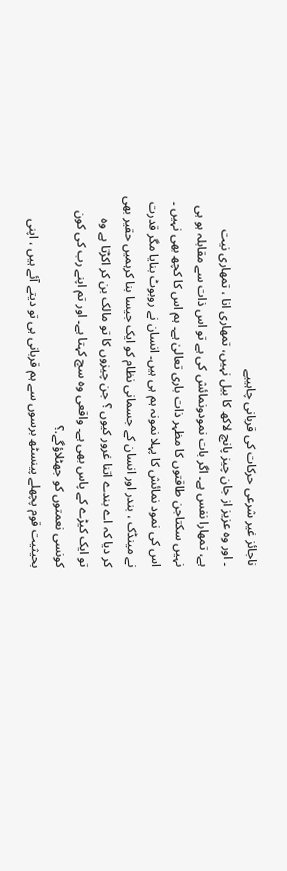ناجائز غیر شرعی حرکات کی قربانی چاہییے
۔ اور وہ عزیز از جان چیز پانچ لاکھ کا بیل نہیں، تمھاری انا ، تمھاری نیت
ہے، تمھارا نفس ہے۔ اگر بات نمودونمائش کی ہے تو اس ذات سے مقابلہ ہو ہی
نہیں سکتاجن طاقتوں کا مظہر ذات باری تعالیٰ ہے۔ ہم اس کا کچھ بھی نہیں ۔
اس کی نمود نمائش کا پہلا نمونہ ہم ہی ہیں۔ انسان نے روبوٹ بنایا مگر قدرت
نے مینڈک ، بندر اور انسان کے جسمانی نظام کو ایک جیسا بنا کرہمیں حقیر بھی
کر دیا کہ اے بندے اتنا غرور کیوں ؟ جن چیزوں کا تو مالک بن کر اکڑتا ہے وہ
تو ایک کیڑے کے پاس بھی ہے۔ واقعی وہ سچ کہتا ہے۔ اور تم اپنے رب کی کون
کونسی نعمتوں کو جھٹلاؤگے.؟
بحیثیت قوم پچھلے پینسٹھ برسوں سے ہم قربانی ہی تو دیتے آئے ہیں ، اپنی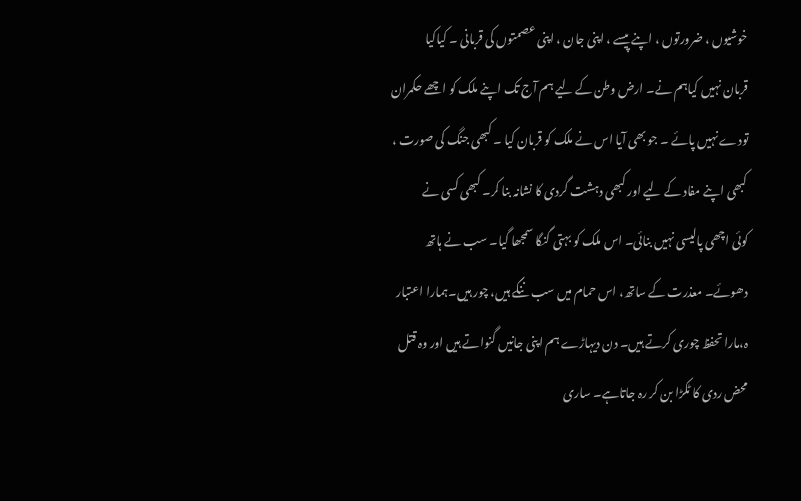خوشیوں ، ضرورتوں ، اپنے پیسے ، اپنی جان ، اپنی عصمتوں کی قربانی ۔ کیاکیا
قربان نہیں کیاہم نے۔ ارض وطن کے لیے ہم آج تک اپنے ملک کو اچھے حکمران
تودے نہیں پائے ۔ جو بھی آیا اس نے ملک کو قربان کیا ۔ کبھی جنگ کی صورت ،
کبھی اپنے مفاد کے لیے اور کبھی دہشت گردی کا نشانہ بنا کر۔ کبھی کسی نے
کوئی اچھی پالیسی نہیں بنائی۔ اس ملک کو بہتی گنگا سمجھا گیا۔ سب نے ہاتھ
دھوئے۔ معذرت کے ساتھ، اس حمام میں سب ننگے ہیں، چور ہیں۔ہمارا اعتبار
ہ،مارا تحفظ چوری کرتے ہیں۔ دن دیہاڑے ہم اپنی جانیں گنواتے ہیں اور وہ قتل
محض ردی کا ٹکڑا بن کر رہ جاتاہے۔ ساری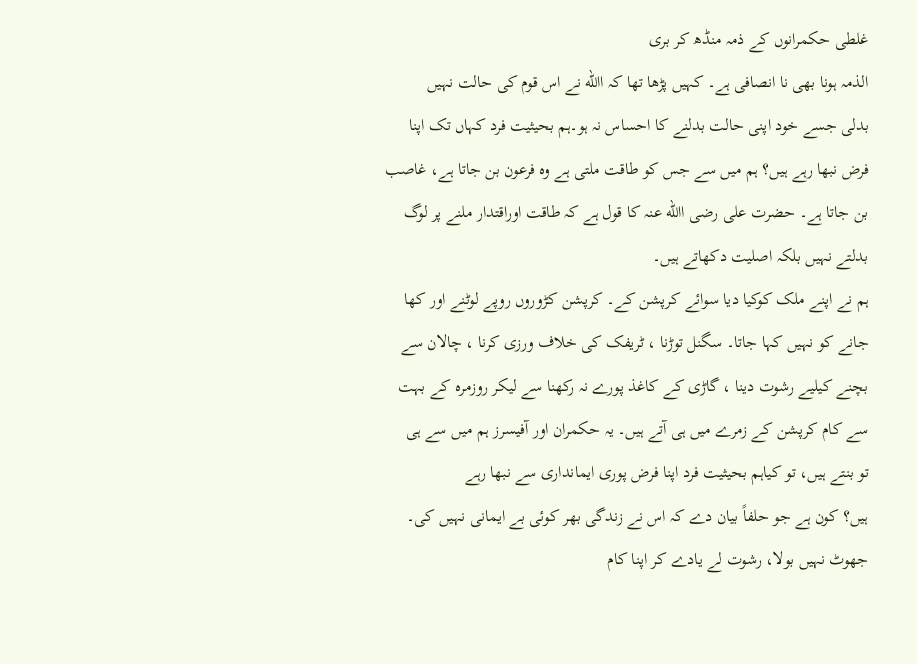غلطی حکمرانوں کے ذمہ منڈھ کر بری
الذمہ ہونا بھی نا انصافی ہے۔ کہیں پڑھا تھا کہ االله نے اس قوم کی حالت نہیں
بدلی جسے خود اپنی حالت بدلنے کا احساس نہ ہو۔ہم بحیثیت فرد کہاں تک اپنا
فرض نبھا رہے ہیں؟ ہم میں سے جس کو طاقت ملتی ہے وہ فرعون بن جاتا ہے، غاصب
بن جاتا ہے۔ حضرت علی رضی االله عنہ کا قول ہے کہ طاقت اوراقتدار ملنے پر لوگ
بدلتے نہیں بلکہ اصلیت دکھاتے ہیں۔
ہم نے اپنے ملک کوکیا دیا سوائے کرپشن کے۔ کرپشن کڑوروں روپے لوٹنے اور کھا
جانے کو نہیں کہا جاتا۔ سگنل توڑنا ، ٹریفک کی خلاف ورزی کرنا ، چالان سے
بچنے کیلیے رشوت دینا ، گاڑی کے کاغذ پورے نہ رکھنا سے لیکر روزمرہ کے بہت
سے کام کرپشن کے زمرے میں ہی آتے ہیں۔ یہ حکمران اور آفیسرز ہم میں سے ہی
تو بنتے ہیں، تو کیاہم بحیثیت فرد اپنا فرض پوری ایمانداری سے نبھا رہے
ہیں؟ کون ہے جو حلفاً بیان دے کہ اس نے زندگی بھر کوئی بے ایمانی نہیں کی۔
جھوٹ نہیں بولا، رشوت لے یادے کر اپنا کام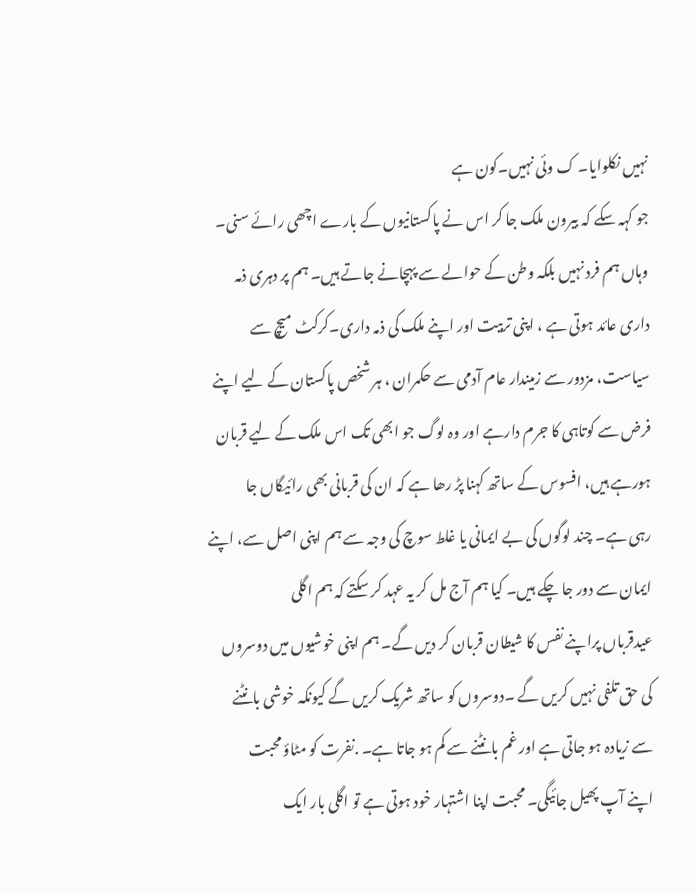نہیں نکلوایا۔ ک وئی نہیں۔کون ہے
جو کہہ سکے کہ بیرون ملک جا کر اس نے پاکستانیوں کے بارے اچھی رائے سنی۔
وہاں ہم فرد نہیں بلکہ وطن کے حوالے سے پہچانے جاتے ہیں۔ ہم پر دہری ذمہ
داری عائد ہوتی ہے ، اپنی تربیت اور اپنے ملک کی ذمہ داری۔کرکٹ میچ سے
سیاست، مزدور سے زمیندار عام آدمی سے حکمران ، ہر شخص پاکستان کے لیے اپنے
فرض سے کوتاہی کا جرم دارہے اور وہ لوگ جو ابھی تک اس ملک کے لیے قربان
ہورہے ہیں، افسوس کے ساتھ کہنا پڑ رھا ہے کہ ان کی قربانی بھی رائیگاں جا
رہی ہے۔ چند لوگوں کی بے ایمانی یا غلط سوچ کی وجہ سے ہم اپنی اصل سے، اپنے
ایمان سے دور جا چکے ہیں۔ کیا ہم آج مل کر یہ عہد کر سکتے کہ ہم اگلی
عیدقرباں پراپنے نفس کا شیطان قربان کر دیں گے۔ ہم اپنی خوشیوں میں دوسروں
کی حق تلفی نہیں کریں گے ۔دوسروں کو ساتھ شریک کریں گے کیونکہ خوشی بانٹنے
سے زیادہ ہو جاتی ہے اور غم بانٹنے سے کم ہو جاتا ہے۔ .نفرت کو مٹاؤ محبت
اپنے آپ پھیل جائیگی۔ محبت اپنا اشتہار خود ہوتی ہے تو اگلی بار ایک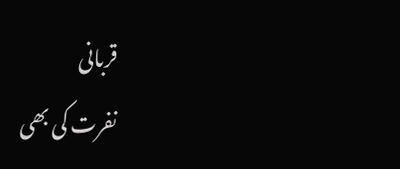قربانی
نفرت کی بھی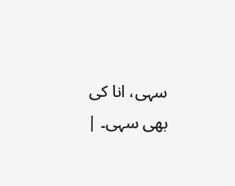سہی، انا کی بھی سہی۔ |